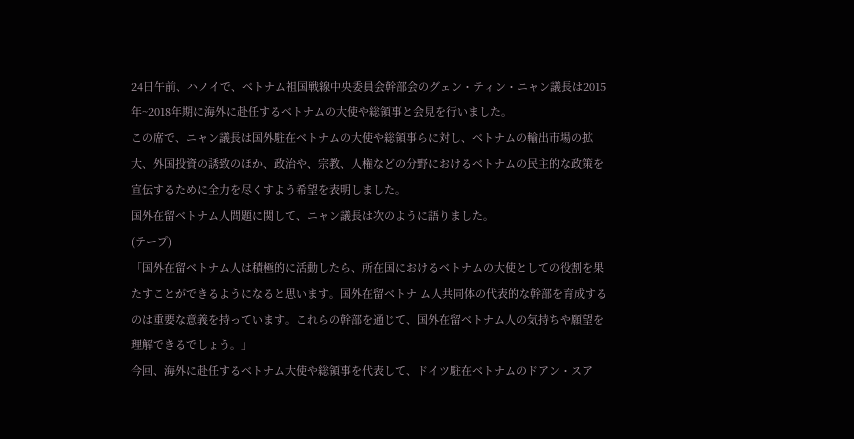24日午前、ハノイで、ベトナム祖国戦線中央委員会幹部会のグェン・ティン・ニャン議長は2015年~2018年期に海外に赴任するベトナムの大使や総領事と会見を行いました。
この席で、ニャン議長は国外駐在ベトナムの大使や総領事らに対し、ベトナムの輸出市場の拡大、外国投資の誘致のほか、政治や、宗教、人権などの分野におけるベトナムの民主的な政策を宣伝するために全力を尽くすよう希望を表明しました。
国外在留ベトナム人問題に関して、ニャン議長は次のように語りました。
(テープ)
「国外在留ベトナム人は積極的に活動したら、所在国におけるベトナムの大使としての役割を果たすことができるようになると思います。国外在留ベトナ ム人共同体の代表的な幹部を育成するのは重要な意義を持っています。これらの幹部を通じて、国外在留ベトナム人の気持ちや願望を理解できるでしょう。」
今回、海外に赴任するベトナム大使や総領事を代表して、ドイツ駐在ベトナムのドアン・スア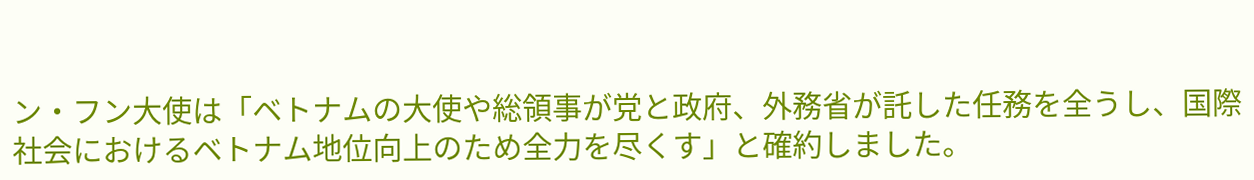ン・フン大使は「ベトナムの大使や総領事が党と政府、外務省が託した任務を全うし、国際社会におけるベトナム地位向上のため全力を尽くす」と確約しました。